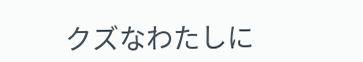クズなわたしに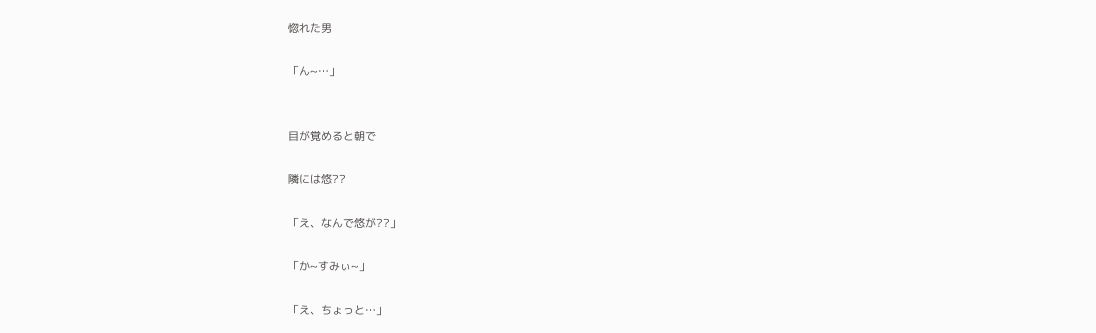惚れた男

「ん~…」


目が覚めると朝で

隣には悠??

「え、なんで悠が??」

「か~すみぃ~」

「え、ちょっと…」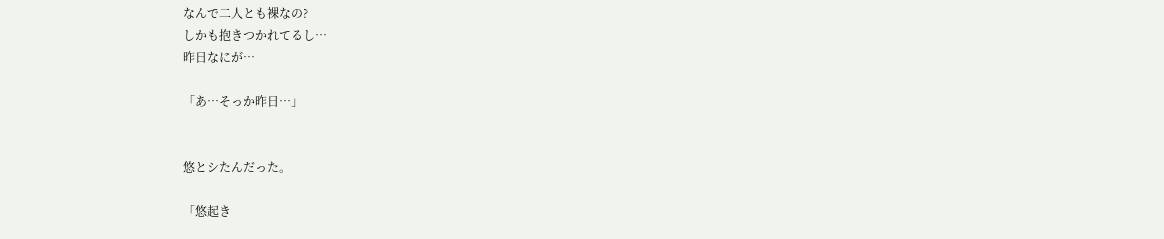なんで二人とも裸なの?
しかも抱きつかれてるし…
昨日なにが…

「あ…そっか昨日…」


悠とシたんだった。

「悠起き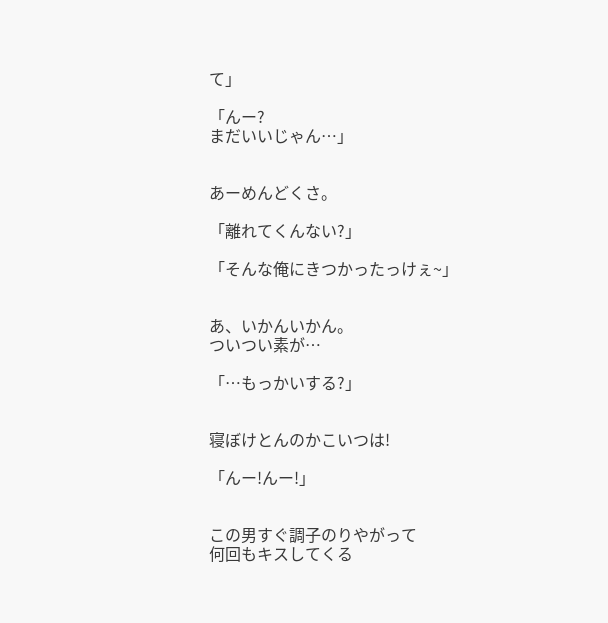て」

「んー?
まだいいじゃん…」


あーめんどくさ。

「離れてくんない?」

「そんな俺にきつかったっけぇ~」


あ、いかんいかん。
ついつい素が…

「…もっかいする?」


寝ぼけとんのかこいつは!

「んー!んー!」


この男すぐ調子のりやがって
何回もキスしてくる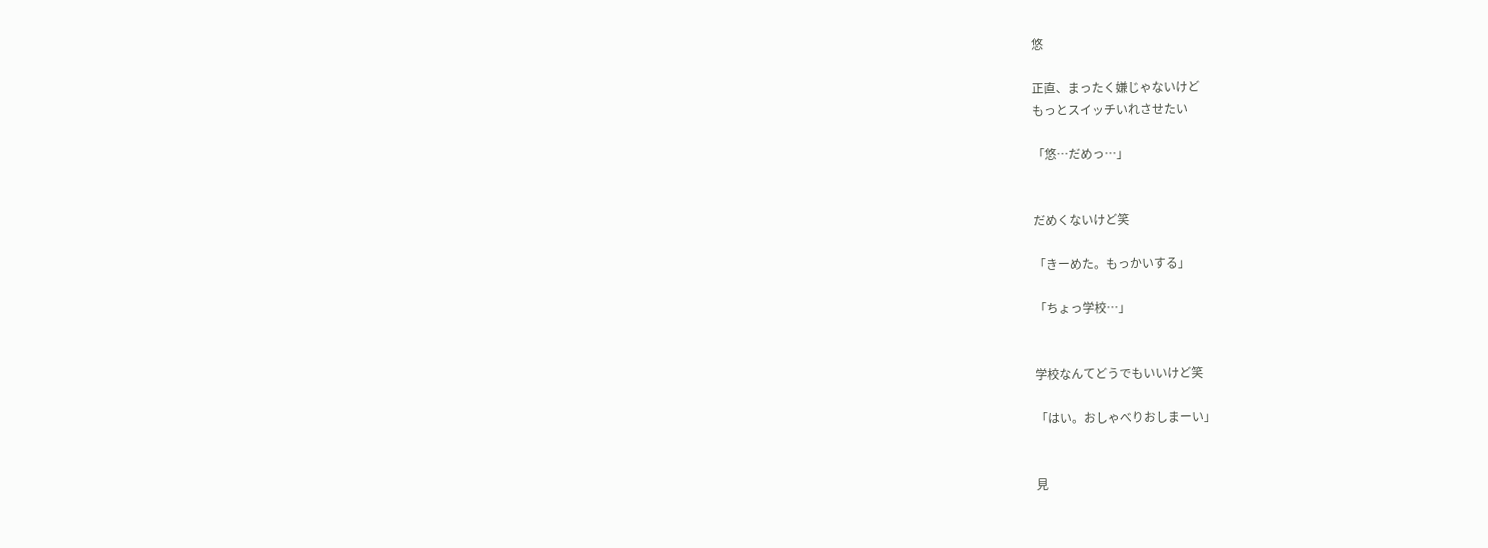悠

正直、まったく嫌じゃないけど
もっとスイッチいれさせたい

「悠…だめっ…」


だめくないけど笑

「きーめた。もっかいする」

「ちょっ学校…」


学校なんてどうでもいいけど笑

「はい。おしゃべりおしまーい」


見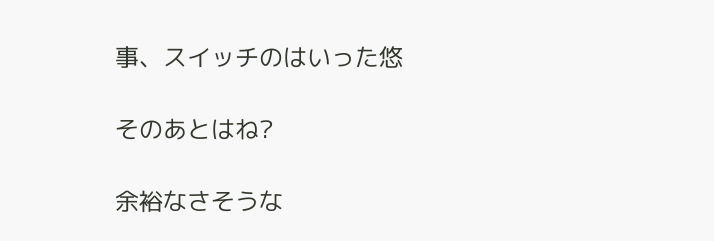事、スイッチのはいった悠

そのあとはね?

余裕なさそうな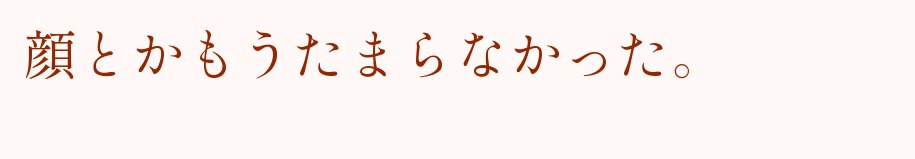顔とかもうたまらなかった。